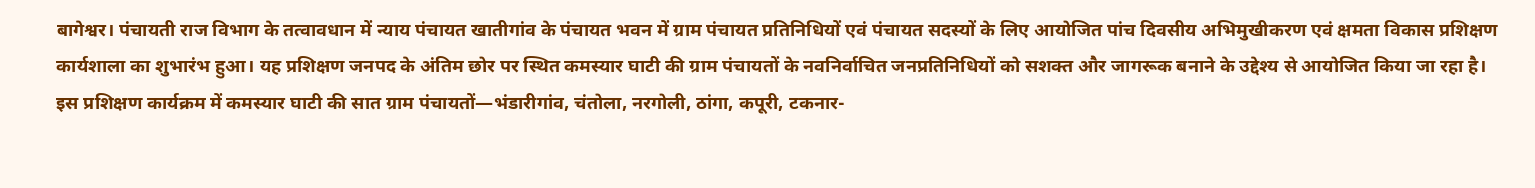बागेश्वर। पंचायती राज विभाग के तत्वावधान में न्याय पंचायत खातीगांव के पंचायत भवन में ग्राम पंचायत प्रतिनिधियों एवं पंचायत सदस्यों के लिए आयोजित पांच दिवसीय अभिमुखीकरण एवं क्षमता विकास प्रशिक्षण कार्यशाला का शुभारंभ हुआ। यह प्रशिक्षण जनपद के अंतिम छोर पर स्थित कमस्यार घाटी की ग्राम पंचायतों के नवनिर्वाचित जनप्रतिनिधियों को सशक्त और जागरूक बनाने के उद्देश्य से आयोजित किया जा रहा है।
इस प्रशिक्षण कार्यक्रम में कमस्यार घाटी की सात ग्राम पंचायतों—भंडारीगांव, चंतोला, नरगोली, ठांगा, कपूरी, टकनार-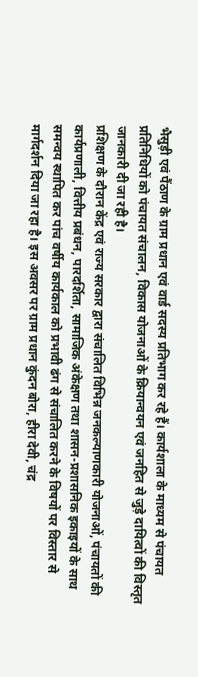भैसुड़ी एवं पैंठाण के ग्राम प्रधान एवं वार्ड सदस्य प्रतिभाग कर रहे हैं। कार्यशाला के माध्यम से पंचायत प्रतिनिधियों को पंचायत संचालन, विकास योजनाओं के क्रियान्वयन एवं जनहित से जुड़े दायित्वों की विस्तृत जानकारी दी जा रही है।
प्रशिक्षण के दौरान केंद्र एवं राज्य सरकार द्वारा संचालित विभिन्न जनकल्याणकारी योजनाओं, पंचायतों की कार्यप्रणाली, वित्तीय प्रबंधन, पारदर्शिता, सामाजिक अंकेक्षण तथा शासन-प्रशासनिक इकाइयों के साथ समन्वय स्थापित कर पांच वर्षीय कार्यकाल को प्रभावी ढंग से संचालित करने के विषयों पर विस्तार से मार्गदर्शन दिया जा रहा है। इस अवसर पर ग्राम प्रधान कुंदन बोरा, हीरा देवी, चंद्र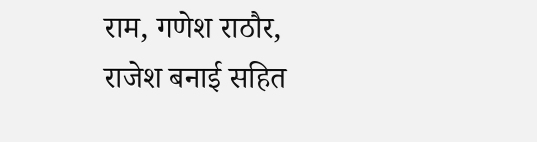राम, गणेश राठौर, राजेश बनाई सहित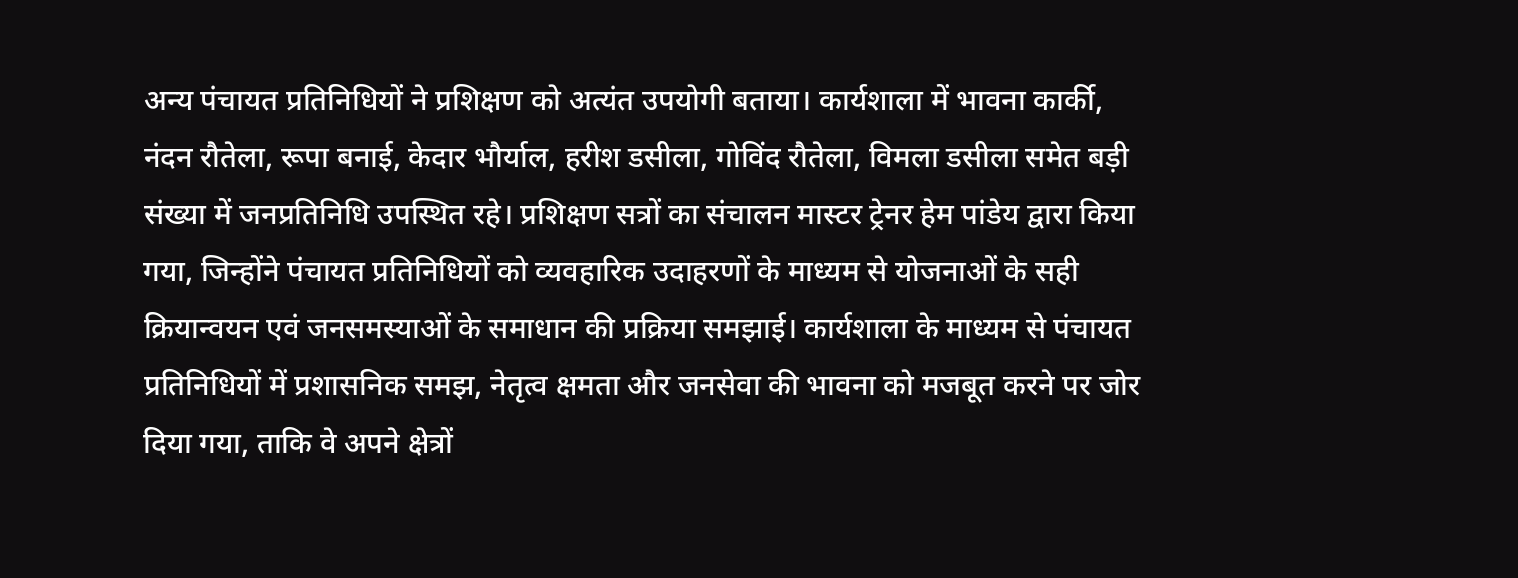अन्य पंचायत प्रतिनिधियों ने प्रशिक्षण को अत्यंत उपयोगी बताया। कार्यशाला में भावना कार्की, नंदन रौतेला, रूपा बनाई, केदार भौर्याल, हरीश डसीला, गोविंद रौतेला, विमला डसीला समेत बड़ी संख्या में जनप्रतिनिधि उपस्थित रहे। प्रशिक्षण सत्रों का संचालन मास्टर ट्रेनर हेम पांडेय द्वारा किया गया, जिन्होंने पंचायत प्रतिनिधियों को व्यवहारिक उदाहरणों के माध्यम से योजनाओं के सही क्रियान्वयन एवं जनसमस्याओं के समाधान की प्रक्रिया समझाई। कार्यशाला के माध्यम से पंचायत प्रतिनिधियों में प्रशासनिक समझ, नेतृत्व क्षमता और जनसेवा की भावना को मजबूत करने पर जोर दिया गया, ताकि वे अपने क्षेत्रों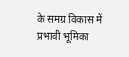के समग्र विकास में प्रभावी भूमिका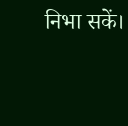निभा सकें।